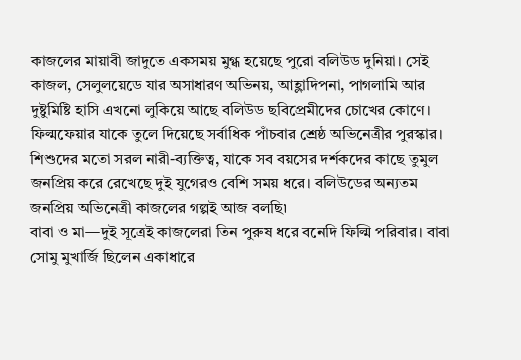কাজলের মায়াবী জাদুতে একসময় মুগ্ধ হয়েছে পুরো বলিউড দুনিয়া। সেই কাজল, সেলুলয়েডে যার অসাধারণ অভিনয়, আহ্লাদিপনা, পাগলামি আর দুষ্টুমিষ্টি হাসি এখনো লুকিয়ে আছে বলিউড ছবিপ্রেমীদের চোখের কোণে। ফিল্মফেয়ার যাকে তুলে দিয়েছে সর্বাধিক পাঁচবার শ্রেষ্ঠ অভিনেত্রীর পুরস্কার। শিশুদের মতো সরল নারী-ব্যক্তিত্ব, যাকে সব বয়সের দর্শকদের কাছে তুমুল জনপ্রিয় করে রেখেছে দুই যুগেরও বেশি সময় ধরে। বলিউডের অন্যতম জনপ্রিয় অভিনেত্রী কাজলের গল্পই আজ বলছি৷
বাবা ও মা—দুই সূত্রেই কাজলেরা তিন পুরুষ ধরে বনেদি ফিল্মি পরিবার। বাবা সোমু মুখার্জি ছিলেন একাধারে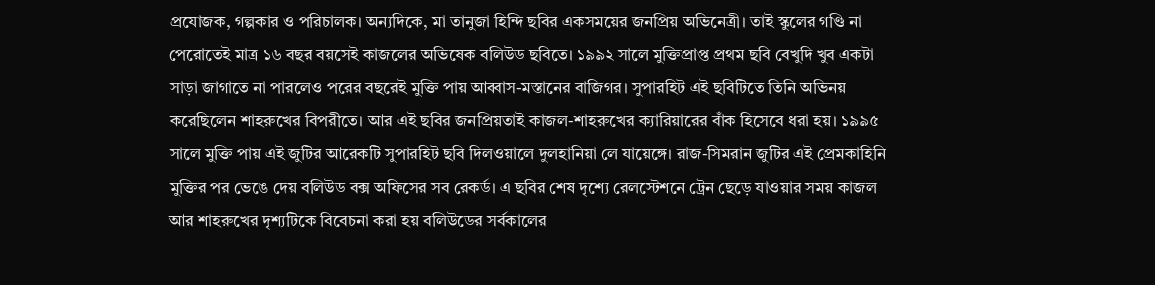প্রযোজক, গল্পকার ও পরিচালক। অন্যদিকে, মা তানুজা হিন্দি ছবির একসময়ের জনপ্রিয় অভিনেত্রী। তাই স্কুলের গণ্ডি না পেরোতেই মাত্র ১৬ বছর বয়সেই কাজলের অভিষেক বলিউড ছবিতে। ১৯৯২ সালে মুক্তিপ্রাপ্ত প্রথম ছবি বেখুদি খুব একটা সাড়া জাগাতে না পারলেও পরের বছরেই মুক্তি পায় আব্বাস-মস্তানের বাজিগর। সুপারহিট এই ছবিটিতে তিনি অভিনয় করেছিলেন শাহরুখের বিপরীতে। আর এই ছবির জনপ্রিয়তাই কাজল-শাহরুখের ক্যারিয়ারের বাঁক হিসেবে ধরা হয়। ১৯৯৫ সালে মুক্তি পায় এই জুটির আরেকটি সুপারহিট ছবি দিলওয়ালে দুলহানিয়া লে যায়েঙ্গে। রাজ-সিমরান জুটির এই প্রেমকাহিনি মুক্তির পর ভেঙে দেয় বলিউড বক্স অফিসের সব রেকর্ড। এ ছবির শেষ দৃশ্যে রেলস্টেশনে ট্রেন ছেড়ে যাওয়ার সময় কাজল আর শাহরুখের দৃশ্যটিকে বিবেচনা করা হয় বলিউডের সর্বকালের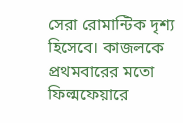সেরা রোমান্টিক দৃশ্য হিসেবে। কাজলকে প্রথমবারের মতো ফিল্মফেয়ারে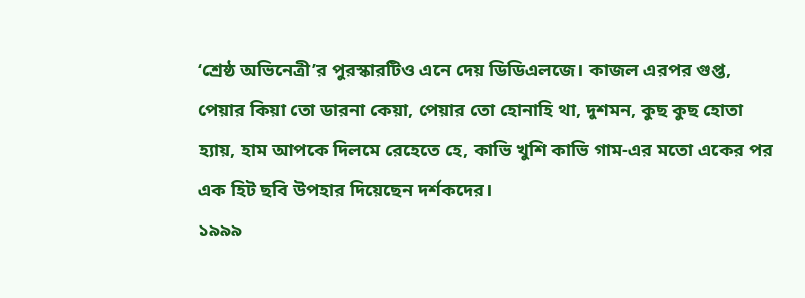‘শ্রেষ্ঠ অভিনেত্রী’র পুরস্কারটিও এনে দেয় ডিডিএলজে। কাজল এরপর গুপ্ত, পেয়ার কিয়া তো ডারনা কেয়া, পেয়ার তো হোনাহি থা, দুশমন, কুছ কুছ হোতা হ্যায়, হাম আপকে দিলমে রেহেতে হে, কাভি খুশি কাভি গাম-এর মতো একের পর এক হিট ছবি উপহার দিয়েছেন দর্শকদের।
১৯৯৯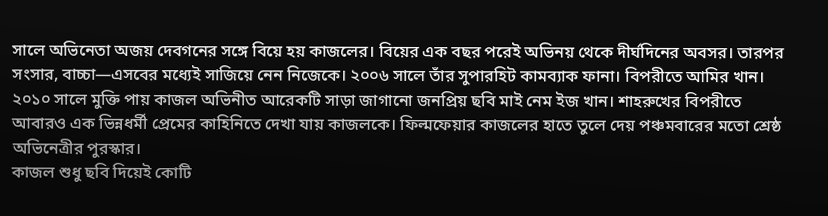সালে অভিনেতা অজয় দেবগনের সঙ্গে বিয়ে হয় কাজলের। বিয়ের এক বছর পরেই অভিনয় থেকে দীর্ঘদিনের অবসর। তারপর সংসার, বাচ্চা—এসবের মধ্যেই সাজিয়ে নেন নিজেকে। ২০০৬ সালে তাঁর সুপারহিট কামব্যাক ফানা। বিপরীতে আমির খান। ২০১০ সালে মুক্তি পায় কাজল অভিনীত আরেকটি সাড়া জাগানো জনপ্রিয় ছবি মাই নেম ইজ খান। শাহরুখের বিপরীতে আবারও এক ভিন্নধর্মী প্রেমের কাহিনিতে দেখা যায় কাজলকে। ফিল্মফেয়ার কাজলের হাতে তুলে দেয় পঞ্চমবারের মতো শ্রেষ্ঠ অভিনেত্রীর পুরস্কার।
কাজল শুধু ছবি দিয়েই কোটি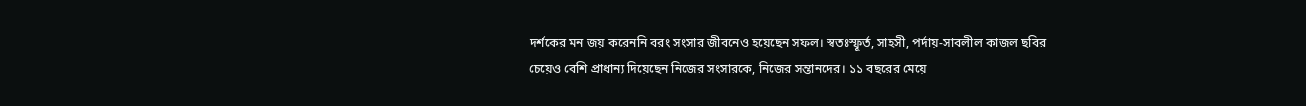দর্শকের মন জয় করেননি বরং সংসার জীবনেও হয়েছেন সফল। স্বতঃস্ফূর্ত, সাহসী, পর্দায়-সাবলীল কাজল ছবির চেয়েও বেশি প্রাধান্য দিয়েছেন নিজের সংসারকে, নিজের সন্তানদের। ১১ বছরের মেয়ে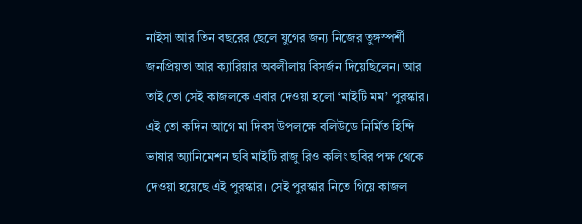নাইসা আর তিন বছরের ছেলে যুগের জন্য নিজের তুঙ্গস্পর্শী জনপ্রিয়তা আর ক্যারিয়ার অবলীলায় বিসর্জন দিয়েছিলেন। আর তাই তো সেই কাজলকে এবার দেওয়া হলো ‘মাইটি মম’ পুরস্কার। এই তো কদিন আগে মা দিবস উপলক্ষে বলিউডে নির্মিত হিন্দি ভাষার অ্যানিমেশন ছবি মাইটি রাজু রিও কলিং ছবির পক্ষ থেকে দেওয়া হয়েছে এই পুরস্কার। সেই পুরস্কার নিতে গিয়ে কাজল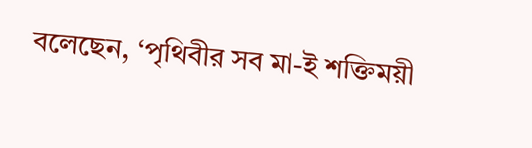বলেছেন, ‘পৃথিবীর সব মা-ই শক্তিময়ী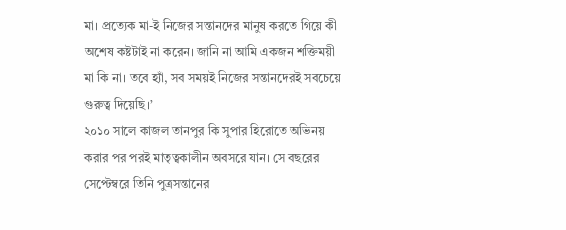মা। প্রত্যেক মা-ই নিজের সন্তানদের মানুষ করতে গিয়ে কী অশেষ কষ্টটাই না করেন। জানি না আমি একজন শক্তিময়ী মা কি না। তবে হ্যাঁ, সব সময়ই নিজের সন্তানদেরই সবচেয়ে গুরুত্ব দিয়েছি।’
২০১০ সালে কাজল তানপুর কি সুপার হিরোতে অভিনয় করার পর পরই মাতৃত্বকালীন অবসরে যান। সে বছরের সেপ্টেম্বরে তিনি পুত্রসন্তানের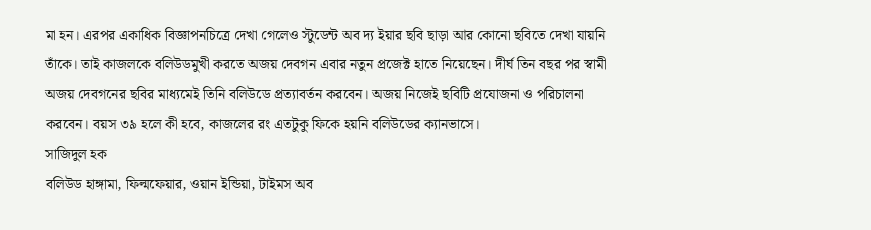মা হন। এরপর একাধিক বিজ্ঞাপনচিত্রে দেখা গেলেও স্টুডেন্ট অব দ্য ইয়ার ছবি ছাড়া আর কোনো ছবিতে দেখা যায়নি তাঁকে। তাই কাজলকে বলিউডমুখী করতে অজয় দেবগন এবার নতুন প্রজেক্ট হাতে নিয়েছেন। দীর্ঘ তিন বছর পর স্বামী অজয় দেবগনের ছবির মাধ্যমেই তিনি বলিউডে প্রত্যাবর্তন করবেন। অজয় নিজেই ছবিটি প্রযোজনা ও পরিচালনা করবেন। বয়স ৩৯ হলে কী হবে, কাজলের রং এতটুকু ফিকে হয়নি বলিউডের ক্যানভাসে।
সাজিদুল হক
বলিউড হাঙ্গামা, ফিল্মফেয়ার, ওয়ান ইন্ডিয়া, টাইমস অব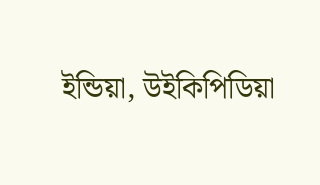ইন্ডিয়া, উইকিপিডিয়া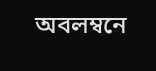অবলম্বনে